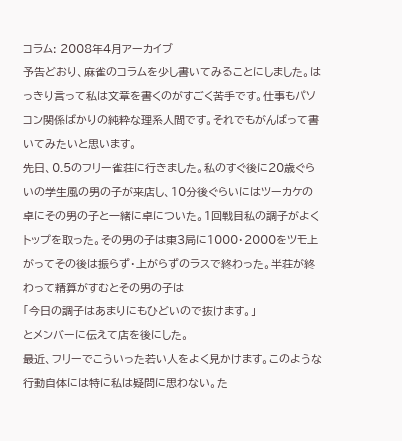コラム: 2008年4月アーカイブ
予告どおり、麻雀のコラムを少し書いてみることにしました。はっきり言って私は文章を書くのがすごく苦手です。仕事もパソコン関係ばかりの純粋な理系人間です。それでもがんばって書いてみたいと思います。
先日、0.5のフリー雀荘に行きました。私のすぐ後に20歳ぐらいの学生風の男の子が来店し、10分後ぐらいにはツーカケの卓にその男の子と一緒に卓についた。1回戦目私の調子がよくトップを取った。その男の子は東3局に1000・2000をツモ上がってその後は振らず・上がらずのラスで終わった。半荘が終わって精算がすむとその男の子は
「今日の調子はあまりにもひどいので抜けます。」
とメンバーに伝えて店を後にした。
最近、フリーでこういった若い人をよく見かけます。このような行動自体には特に私は疑問に思わない。た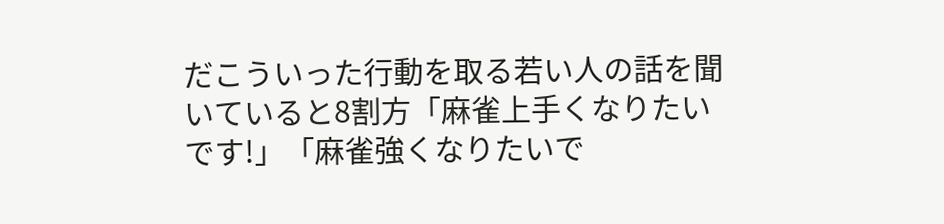だこういった行動を取る若い人の話を聞いていると8割方「麻雀上手くなりたいです!」「麻雀強くなりたいで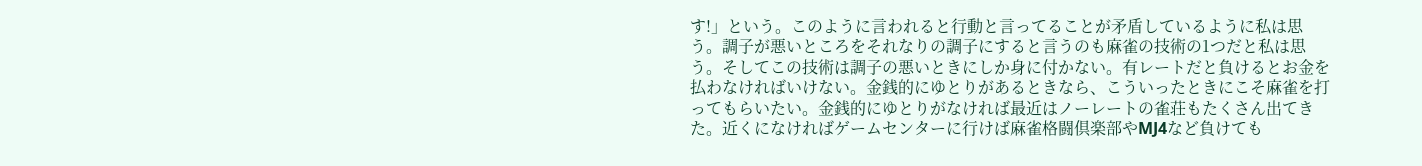す!」という。このように言われると行動と言ってることが矛盾しているように私は思う。調子が悪いところをそれなりの調子にすると言うのも麻雀の技術の1つだと私は思う。そしてこの技術は調子の悪いときにしか身に付かない。有レートだと負けるとお金を払わなければいけない。金銭的にゆとりがあるときなら、こういったときにこそ麻雀を打ってもらいたい。金銭的にゆとりがなければ最近はノーレートの雀荘もたくさん出てきた。近くになければゲームセンターに行けば麻雀格闘倶楽部やMJ4など負けても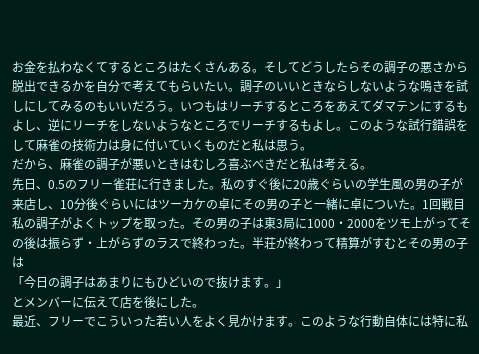お金を払わなくてするところはたくさんある。そしてどうしたらその調子の悪さから脱出できるかを自分で考えてもらいたい。調子のいいときならしないような鳴きを試しにしてみるのもいいだろう。いつもはリーチするところをあえてダマテンにするもよし、逆にリーチをしないようなところでリーチするもよし。このような試行錯誤をして麻雀の技術力は身に付いていくものだと私は思う。
だから、麻雀の調子が悪いときはむしろ喜ぶべきだと私は考える。
先日、0.5のフリー雀荘に行きました。私のすぐ後に20歳ぐらいの学生風の男の子が来店し、10分後ぐらいにはツーカケの卓にその男の子と一緒に卓についた。1回戦目私の調子がよくトップを取った。その男の子は東3局に1000・2000をツモ上がってその後は振らず・上がらずのラスで終わった。半荘が終わって精算がすむとその男の子は
「今日の調子はあまりにもひどいので抜けます。」
とメンバーに伝えて店を後にした。
最近、フリーでこういった若い人をよく見かけます。このような行動自体には特に私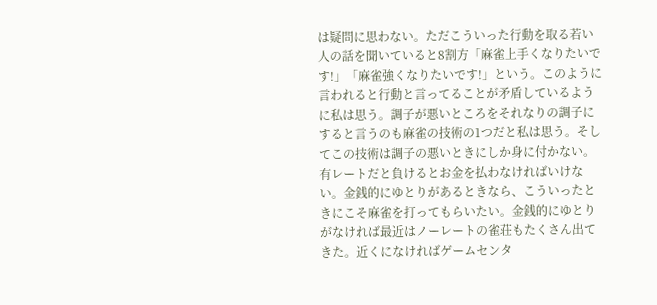は疑問に思わない。ただこういった行動を取る若い人の話を聞いていると8割方「麻雀上手くなりたいです!」「麻雀強くなりたいです!」という。このように言われると行動と言ってることが矛盾しているように私は思う。調子が悪いところをそれなりの調子にすると言うのも麻雀の技術の1つだと私は思う。そしてこの技術は調子の悪いときにしか身に付かない。有レートだと負けるとお金を払わなければいけない。金銭的にゆとりがあるときなら、こういったときにこそ麻雀を打ってもらいたい。金銭的にゆとりがなければ最近はノーレートの雀荘もたくさん出てきた。近くになければゲームセンタ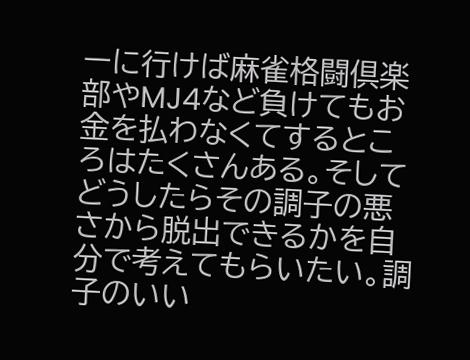ーに行けば麻雀格闘倶楽部やMJ4など負けてもお金を払わなくてするところはたくさんある。そしてどうしたらその調子の悪さから脱出できるかを自分で考えてもらいたい。調子のいい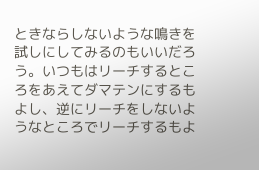ときならしないような鳴きを試しにしてみるのもいいだろう。いつもはリーチするところをあえてダマテンにするもよし、逆にリーチをしないようなところでリーチするもよ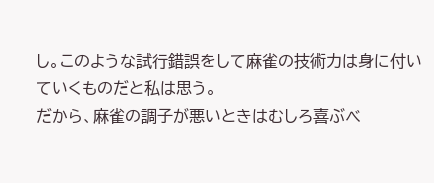し。このような試行錯誤をして麻雀の技術力は身に付いていくものだと私は思う。
だから、麻雀の調子が悪いときはむしろ喜ぶべ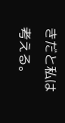きだと私は考える。